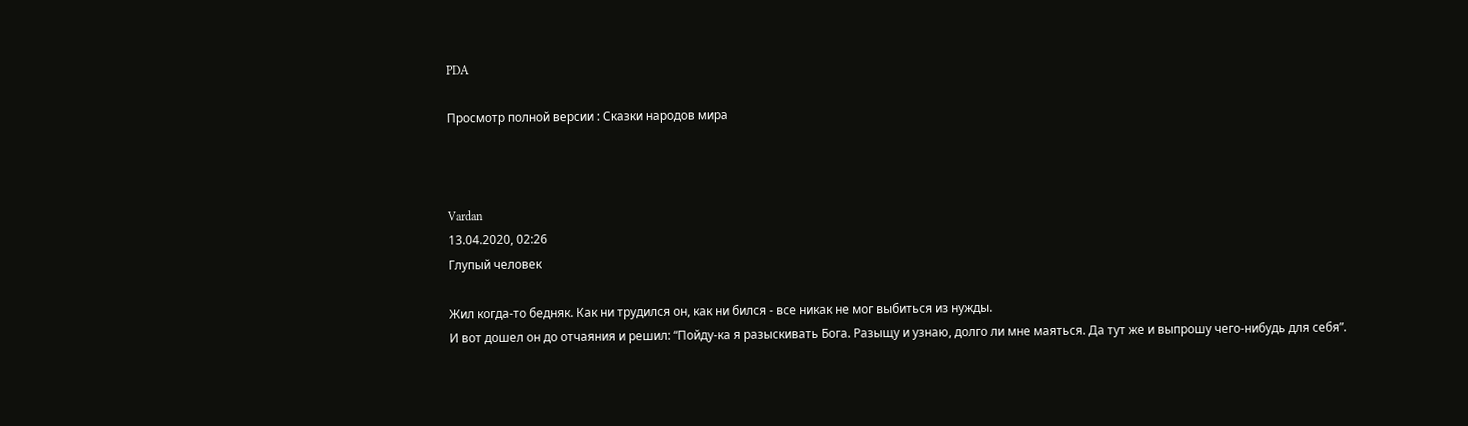PDA

Просмотр полной версии : Сказки народов мира



Vardan
13.04.2020, 02:26
Глупый человек

Жил когда-то бедняк. Как ни трудился он, как ни бился - все никак не мог выбиться из нужды.
И вот дошел он до отчаяния и решил: “Пойду-ка я разыскивать Бога. Разыщу и узнаю, долго ли мне маяться. Да тут же и выпрошу чего-нибудь для себя”.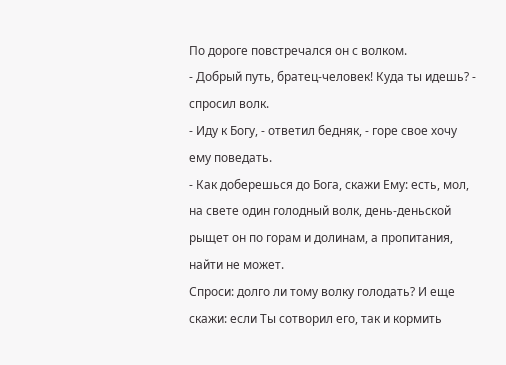По дороге повстречался он с волком.
- Добрый путь, братец-человек! Куда ты идешь? - спросил волк.
- Иду к Богу, - ответил бедняк, - горе свое хочу ему поведать.
- Как доберешься до Бога, скажи Ему: есть, мол, на свете один голодный волк, день-деньской рыщет он по горам и долинам, а пропитания, найти не может.
Спроси: долго ли тому волку голодать? И еще скажи: если Ты сотворил его, так и кормить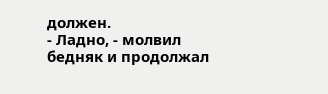должен.
- Ладно, - молвил бедняк и продолжал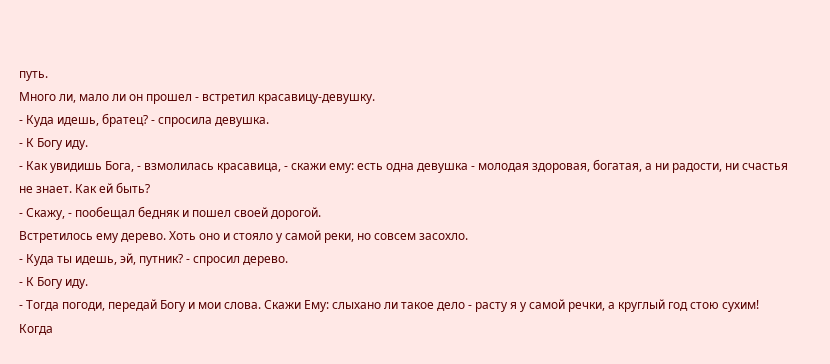путь.
Много ли, мало ли он прошел - встретил красавицу-девушку.
- Куда идешь, братец? - спросила девушка.
- К Богу иду.
- Как увидишь Бога, - взмолилась красавица, - скажи ему: есть одна девушка - молодая здоровая, богатая, а ни радости, ни счастья не знает. Как ей быть?
- Скажу, - пообещал бедняк и пошел своей дорогой.
Встретилось ему дерево. Хоть оно и стояло у самой реки, но совсем засохло.
- Куда ты идешь, эй, путник? - спросил дерево.
- К Богу иду.
- Тогда погоди, передай Богу и мои слова. Скажи Ему: слыхано ли такое дело - расту я у самой речки, а круглый год стою сухим! Когда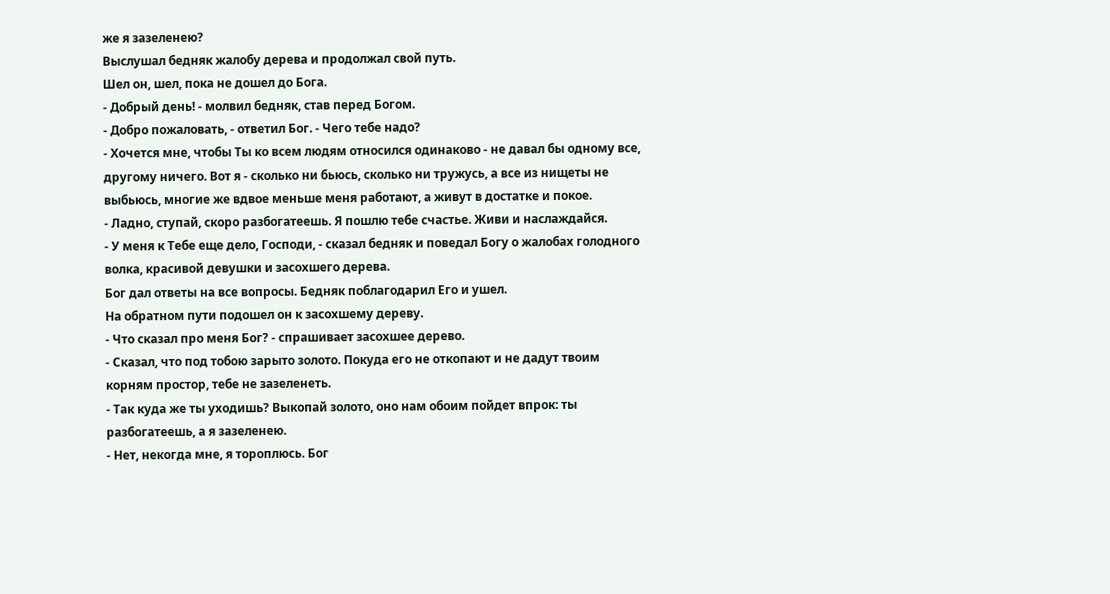же я зазеленею?
Выслушал бедняк жалобу дерева и продолжал свой путь.
Шел он, шел, пока не дошел до Бога.
- Добрый день! - молвил бедняк, став перед Богом.
- Добро пожаловать, - ответил Бог. - Чего тебе надо?
- Хочется мне, чтобы Ты ко всем людям относился одинаково - не давал бы одному все, другому ничего. Вот я - сколько ни бьюсь, сколько ни тружусь, а все из нищеты не выбьюсь, многие же вдвое меньше меня работают, а живут в достатке и покое.
- Ладно, ступай, скоро разбогатеешь. Я пошлю тебе счастье. Живи и наслаждайся.
- У меня к Тебе еще дело, Господи, - сказал бедняк и поведал Богу о жалобах голодного волка, красивой девушки и засохшего дерева.
Бог дал ответы на все вопросы. Бедняк поблагодарил Его и ушел.
На обратном пути подошел он к засохшему дереву.
- Что сказал про меня Бог? - спрашивает засохшее дерево.
- Сказал, что под тобою зарыто золото. Покуда его не откопают и не дадут твоим корням простор, тебе не зазеленеть.
- Так куда же ты уходишь? Выкопай золото, оно нам обоим пойдет впрок: ты разбогатеешь, а я зазеленею.
- Нет, некогда мне, я тороплюсь. Бог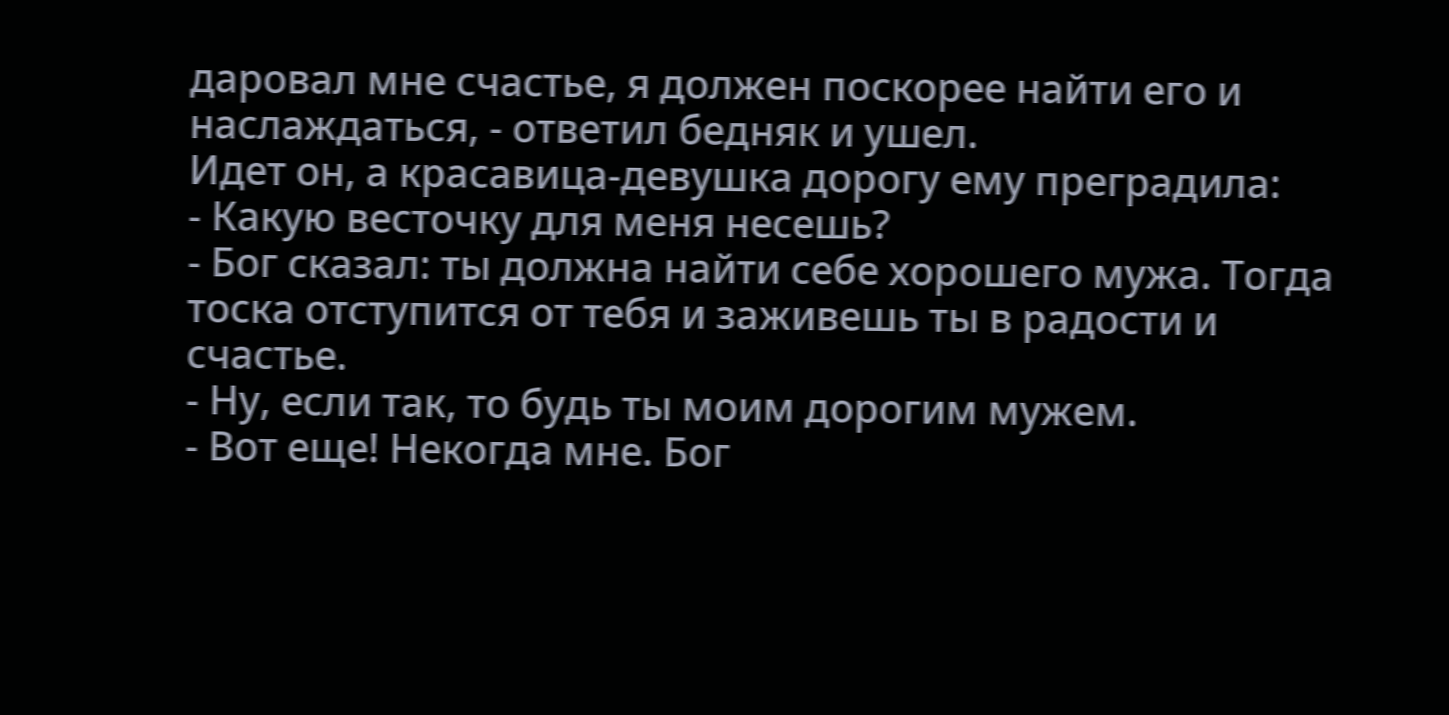даровал мне счастье, я должен поскорее найти его и наслаждаться, - ответил бедняк и ушел.
Идет он, а красавица-девушка дорогу ему преградила:
- Какую весточку для меня несешь?
- Бог сказал: ты должна найти себе хорошего мужа. Тогда тоска отступится от тебя и заживешь ты в радости и счастье.
- Ну, если так, то будь ты моим дорогим мужем.
- Вот еще! Некогда мне. Бог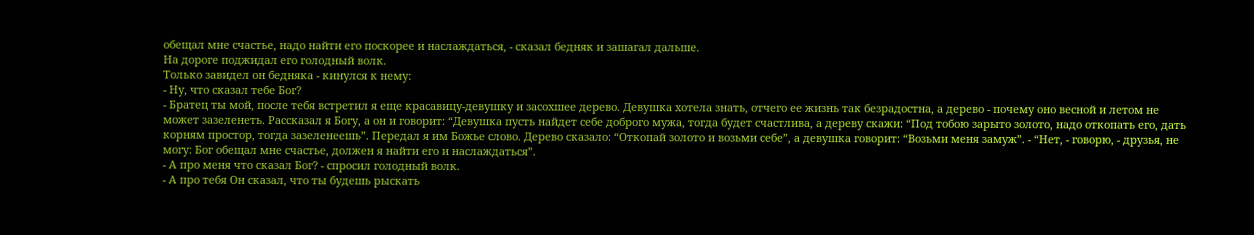обещал мне счастье, надо найти его поскорее и наслаждаться, - сказал бедняк и зашагал дальше.
На дороге поджидал его голодный волк.
Только завидел он бедняка - кинулся к нему:
- Ну, что сказал тебе Бог?
- Братец ты мой, после тебя встретил я еще красавицу-девушку и засохшее дерево. Девушка хотела знать, отчего ее жизнь так безрадостна, а дерево - почему оно весной и летом не может зазеленеть. Рассказал я Богу, а он и говорит: “Девушка пусть найдет себе доброго мужа, тогда будет счастлива, а дереву скажи: “Под тобою зарыто золото, надо откопать его, дать корням простор, тогда зазеленеешь”. Передал я им Божье слово. Дерево сказало: “Откопай золото и возьми себе”, а девушка говорит: “Возьми меня замуж”. - “Нет, - говорю, - друзья, не могу: Бог обещал мне счастье, должен я найти его и наслаждаться”.
- А про меня что сказал Бог? - спросил голодный волк.
- А про тебя Он сказал, что ты будешь рыскать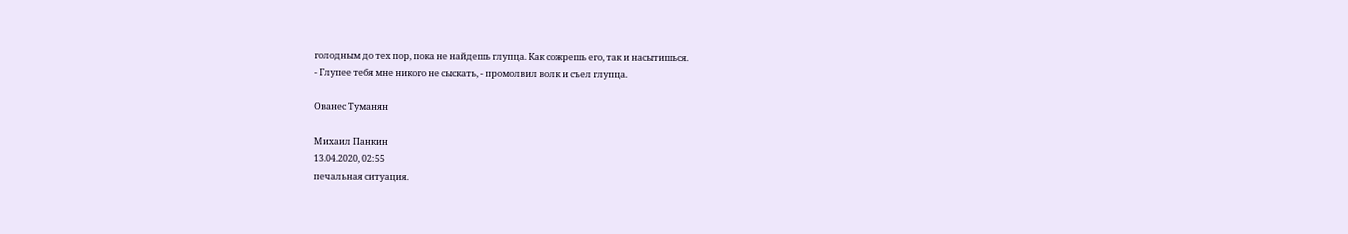голодным до тех пор, пока не найдешь глупца. Как сожрешь его, так и насытишься.
- Глупее тебя мне никого не сыскать, - промолвил волк и съел глупца.

Ованес Туманян

Михаил Панкин
13.04.2020, 02:55
печальная ситуация.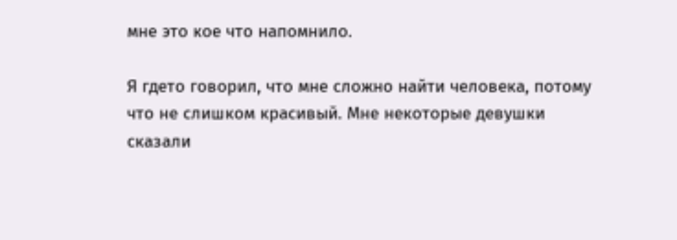мне это кое что напомнило.

Я гдето говорил, что мне сложно найти человека, потому что не слишком красивый. Мне некоторые девушки сказали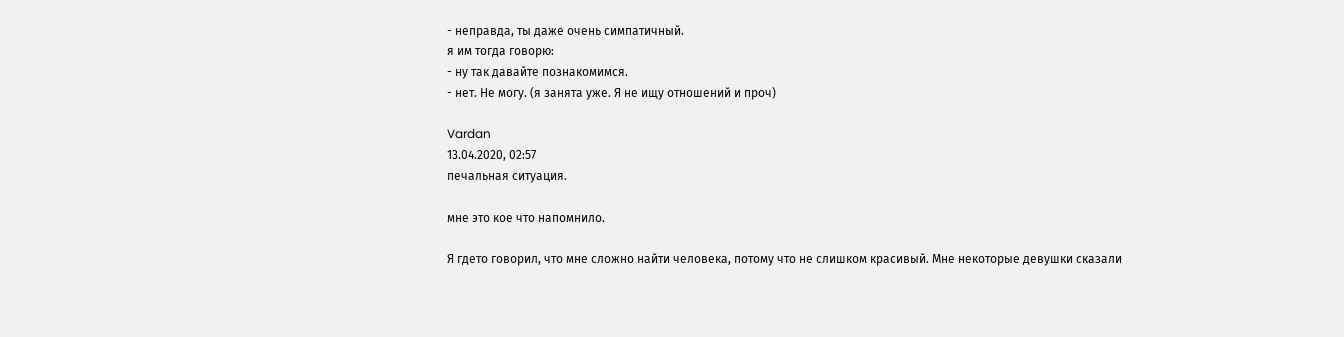- неправда, ты даже очень симпатичный.
я им тогда говорю:
- ну так давайте познакомимся.
- нет. Не могу. (я занята уже. Я не ищу отношений и проч)

Vardan
13.04.2020, 02:57
печальная ситуация.

мне это кое что напомнило.

Я гдето говорил, что мне сложно найти человека, потому что не слишком красивый. Мне некоторые девушки сказали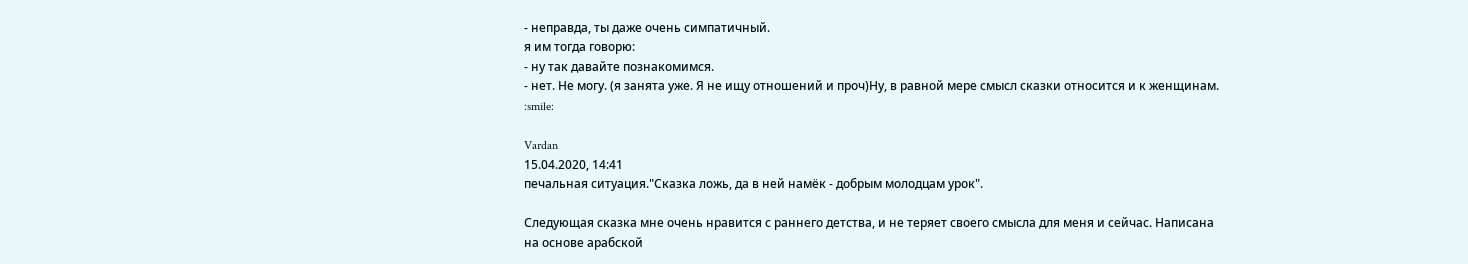- неправда, ты даже очень симпатичный.
я им тогда говорю:
- ну так давайте познакомимся.
- нет. Не могу. (я занята уже. Я не ищу отношений и проч)Ну, в равной мере смысл сказки относится и к женщинам. :smile:

Vardan
15.04.2020, 14:41
печальная ситуация."Сказка ложь, да в ней намёк - добрым молодцам урок".

Следующая сказка мне очень нравится с раннего детства, и не теряет своего смысла для меня и сейчас. Написана на основе арабской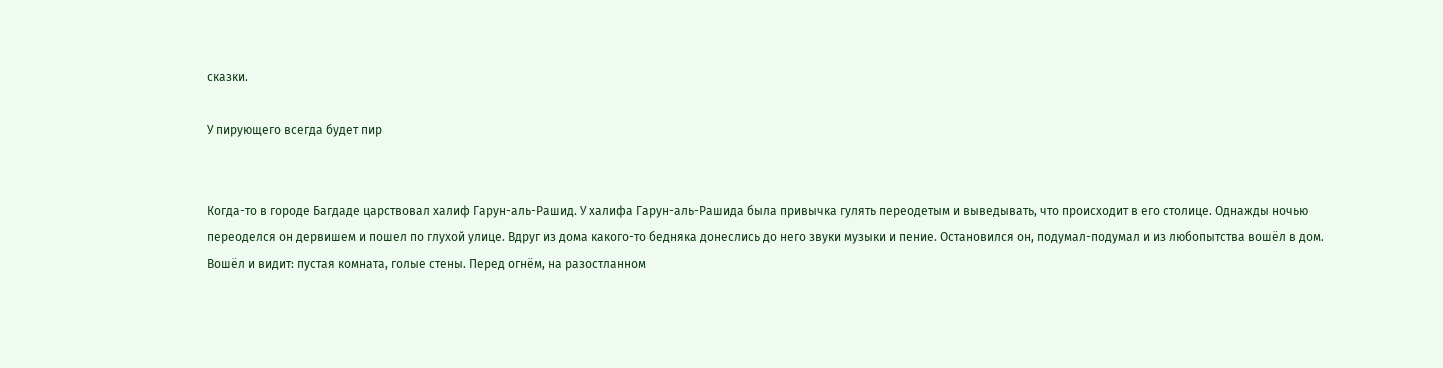сказки.

У пирующего всегда будет пир


Когда-то в городе Багдаде царствовал халиф Гарун-аль-Рашид. У халифа Гарун-аль-Рашида была привычка гулять переодетым и выведывать, что происходит в его столице. Однажды ночью переоделся он дервишем и пошел по глухой улице. Вдруг из дома какого-то бедняка донеслись до него звуки музыки и пение. Остановился он, подумал-подумал и из любопытства вошёл в дом. Вошёл и видит: пустая комната, голые стены. Перед огнём, на разостланном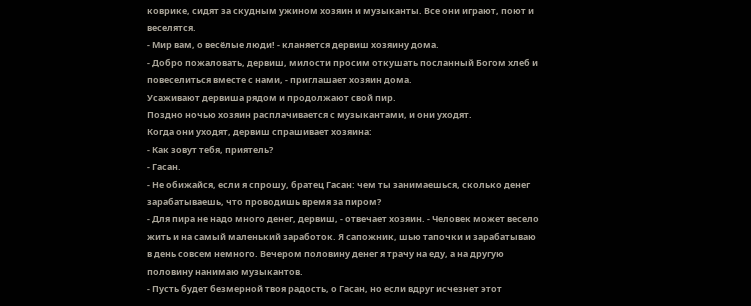коврике, сидят за скудным ужином хозяин и музыканты. Все они играют, поют и веселятся.
- Мир вам, о весёлые люди! - кланяется дервиш хозяину дома.
- Добро пожаловать, дервиш, милости просим откушать посланный Богом хлеб и повеселиться вместе с нами, - приглашает хозяин дома.
Усаживают дервиша рядом и продолжают свой пир.
Поздно ночью хозяин расплачивается с музыкантами, и они уходят.
Когда они уходят, дервиш спрашивает хозяина:
- Как зовут тебя, приятель?
- Гасан.
- Не обижайся, если я спрошу, братец Гасан: чем ты занимаешься, сколько денег зарабатываешь, что проводишь время за пиром?
- Для пира не надо много денег, дервиш, - отвечает хозяин. - Человек может весело жить и на самый маленький заработок. Я сапожник, шью тапочки и зарабатываю в день совсем немного. Вечером половину денег я трачу на еду, а на другую половину нанимаю музыкантов.
- Пусть будет безмерной твоя радость, о Гасан, но если вдруг исчезнет этот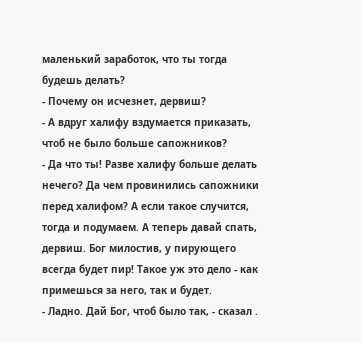маленький заработок, что ты тогда будешь делать?
- Почему он исчезнет, дервиш?
- А вдруг халифу вздумается приказать, чтоб не было больше сапожников?
- Да что ты! Разве халифу больше делать нечего? Да чем провинились сапожники перед халифом? А если такое случится, тогда и подумаем. А теперь давай спать, дервиш. Бог милостив, у пирующего всегда будет пир! Такое уж это дело - как примешься за него, так и будет.
- Ладно. Дай Бог, чтоб было так, - сказал .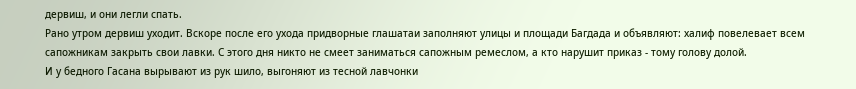дервиш, и они легли спать.
Рано утром дервиш уходит. Вскоре после его ухода придворные глашатаи заполняют улицы и площади Багдада и объявляют: халиф повелевает всем сапожникам закрыть свои лавки. С этого дня никто не смеет заниматься сапожным ремеслом, а кто нарушит приказ - тому голову долой.
И у бедного Гасана вырывают из рук шило, выгоняют из тесной лавчонки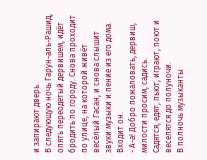и запирают дверь.
В следующую ночь Гарун-аль-Рашид, опять переодетый дервишем, идёт бродить по городу. Снова проходит по улице, на которой живёт весёлый Гасан, и снова слышит звуки музыки и пение из его дома. Входит он.
- А-а! Добро пожаловать, дервиш, милости просим, садись.
Садятся, едят, пьют, играют, поют и веселятся до полуночи.
В полночь музыканты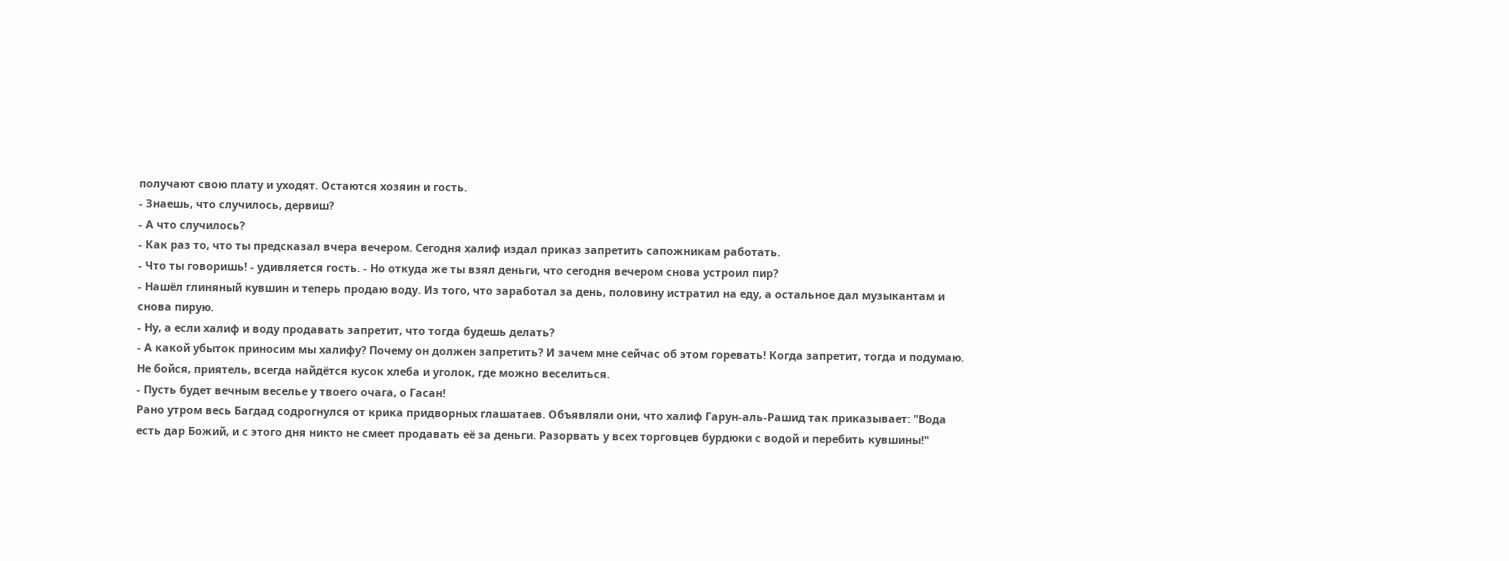получают свою плату и уходят. Остаются хозяин и гость.
- Знаешь, что случилось, дервиш?
- А что случилось?
- Как раз то, что ты предсказал вчера вечером. Сегодня халиф издал приказ запретить сапожникам работать.
- Что ты говоришь! - удивляется гость. - Но откуда же ты взял деньги, что сегодня вечером снова устроил пир?
- Нашёл глиняный кувшин и теперь продаю воду. Из того, что заработал за день, половину истратил на еду, а остальное дал музыкантам и снова пирую.
- Ну, а если халиф и воду продавать запретит, что тогда будешь делать?
- А какой убыток приносим мы халифу? Почему он должен запретить? И зачем мне сейчас об этом горевать! Когда запретит, тогда и подумаю. Не бойся, приятель, всегда найдётся кусок хлеба и уголок, где можно веселиться.
- Пусть будет вечным веселье у твоего очага, о Гасан!
Рано утром весь Багдад содрогнулся от крика придворных глашатаев. Объявляли они, что халиф Гарун-аль-Рашид так приказывает: "Вода есть дар Божий, и с этого дня никто не смеет продавать её за деньги. Разорвать у всех торговцев бурдюки с водой и перебить кувшины!"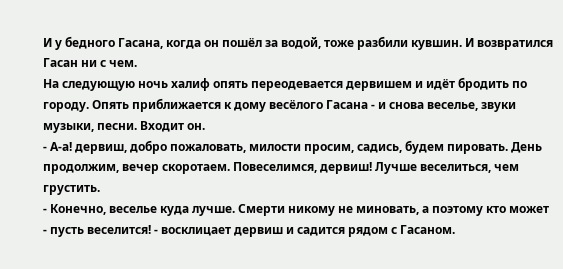И у бедного Гасана, когда он пошёл за водой, тоже разбили кувшин. И возвратился Гасан ни с чем.
На следующую ночь халиф опять переодевается дервишем и идёт бродить по городу. Опять приближается к дому весёлого Гасана - и снова веселье, звуки музыки, песни. Входит он.
- А-а! дервиш, добро пожаловать, милости просим, садись, будем пировать. День продолжим, вечер скоротаем. Повеселимся, дервиш! Лучше веселиться, чем грустить.
- Конечно, веселье куда лучше. Смерти никому не миновать, а поэтому кто может - пусть веселится! - восклицает дервиш и садится рядом с Гасаном.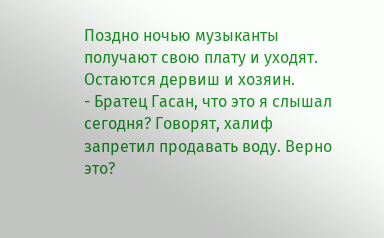Поздно ночью музыканты получают свою плату и уходят. Остаются дервиш и хозяин.
- Братец Гасан, что это я слышал сегодня? Говорят, халиф запретил продавать воду. Верно это?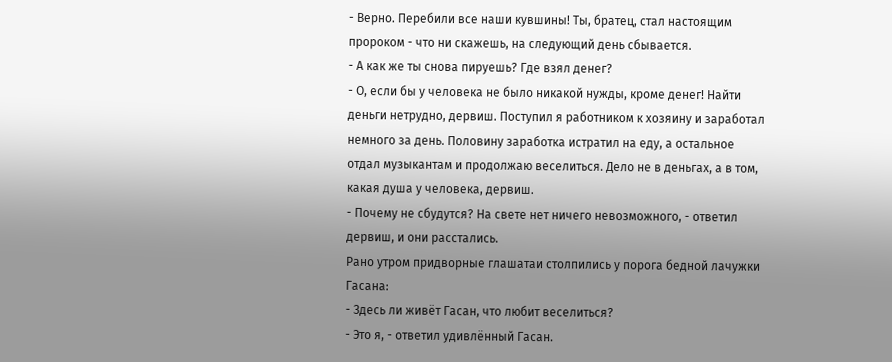- Верно. Перебили все наши кувшины! Ты, братец, стал настоящим пророком - что ни скажешь, на следующий день сбывается.
- А как же ты снова пируешь? Где взял денег?
- О, если бы у человека не было никакой нужды, кроме денег! Найти деньги нетрудно, дервиш. Поступил я работником к хозяину и заработал немного за день. Половину заработка истратил на еду, а остальное отдал музыкантам и продолжаю веселиться. Дело не в деньгах, а в том, какая душа у человека, дервиш.
- Почему не сбудутся? На свете нет ничего невозможного, - ответил дервиш, и они расстались.
Рано утром придворные глашатаи столпились у порога бедной лачужки Гасана:
- Здесь ли живёт Гасан, что любит веселиться?
- Это я, - ответил удивлённый Гасан.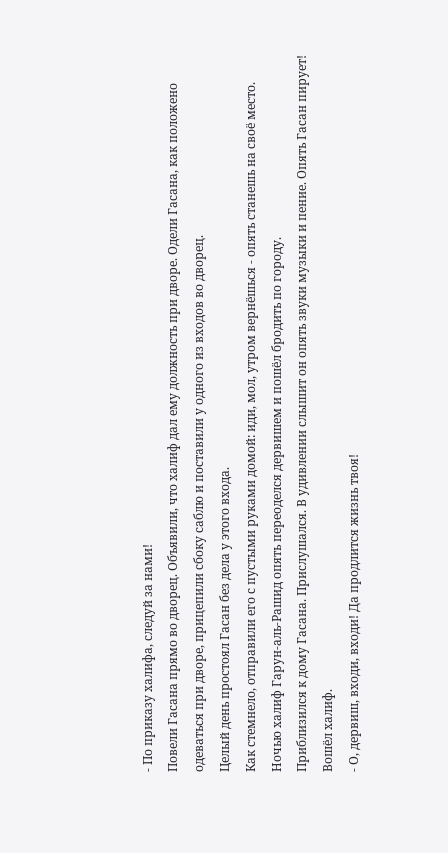- По приказу халифа, следуй за нами!
Повели Гасана прямо во дворец. Объявили, что халиф дал ему должность при дворе. Одели Гасана, как положено одеваться при дворе, прицепили сбоку саблю и поставили у одного из входов во дворец.
Целый день простоял Гасан без дела у этого входа.
Как стемнело, отправили его с пустыми руками домой: иди, мол, утром вернёшься - опять станешь на своё место.
Ночью халиф Гарун-аль-Рашид опять переоделся дервишем и пошёл бродить по городу.
Приблизился к дому Гасана. Прислушался. В удивлении слышит он опять звуки музыки и пение. Опять Гасан пирует!
Вошёл халиф.
- О, дервиш, входи, входи! Да продлится жизнь твоя!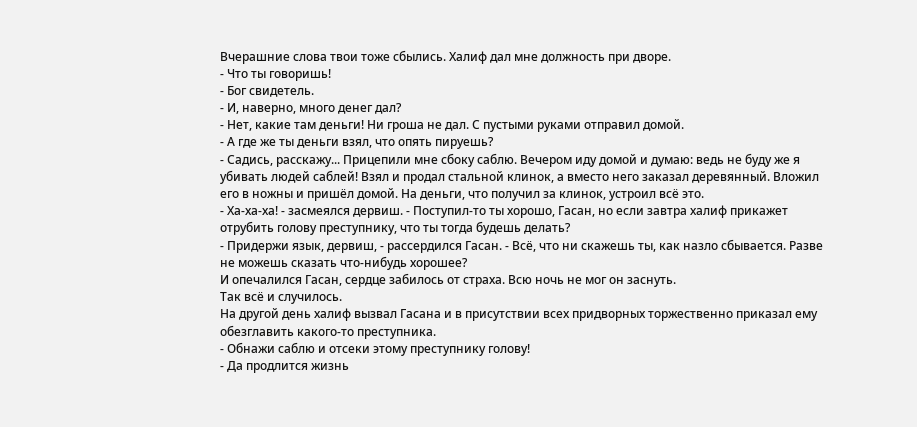Вчерашние слова твои тоже сбылись. Халиф дал мне должность при дворе.
- Что ты говоришь!
- Бог свидетель.
- И, наверно, много денег дал?
- Нет, какие там деньги! Ни гроша не дал. С пустыми руками отправил домой.
- А где же ты деньги взял, что опять пируешь?
- Садись, расскажу... Прицепили мне сбоку саблю. Вечером иду домой и думаю: ведь не буду же я убивать людей саблей! Взял и продал стальной клинок, а вместо него заказал деревянный. Вложил его в ножны и пришёл домой. На деньги, что получил за клинок, устроил всё это.
- Ха-ха-ха! - засмеялся дервиш. - Поступил-то ты хорошо, Гасан, но если завтра халиф прикажет отрубить голову преступнику, что ты тогда будешь делать?
- Придержи язык, дервиш, - рассердился Гасан. - Всё, что ни скажешь ты, как назло сбывается. Разве не можешь сказать что-нибудь хорошее?
И опечалился Гасан, сердце забилось от страха. Всю ночь не мог он заснуть.
Так всё и случилось.
На другой день халиф вызвал Гасана и в присутствии всех придворных торжественно приказал ему обезглавить какого-то преступника.
- Обнажи саблю и отсеки этому преступнику голову!
- Да продлится жизнь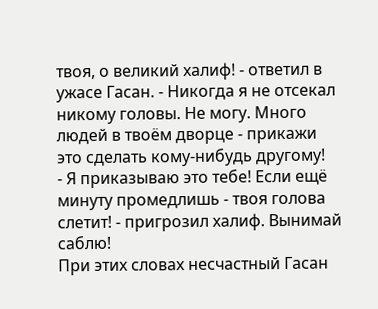твоя, о великий халиф! - ответил в ужасе Гасан. - Никогда я не отсекал никому головы. Не могу. Много людей в твоём дворце - прикажи это сделать кому-нибудь другому!
- Я приказываю это тебе! Если ещё минуту промедлишь - твоя голова слетит! - пригрозил халиф. Вынимай саблю!
При этих словах несчастный Гасан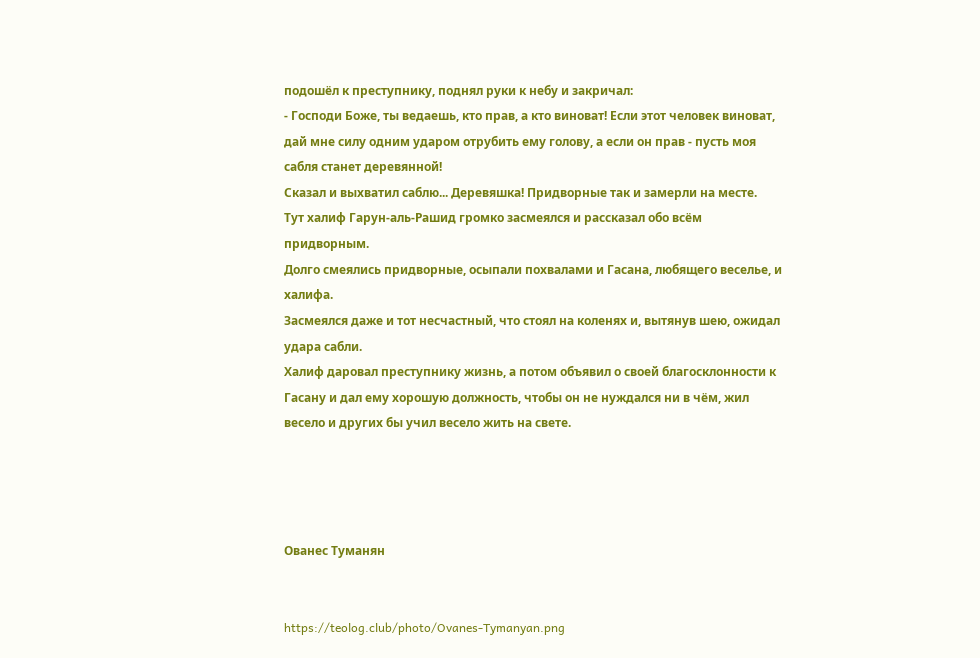подошёл к преступнику, поднял руки к небу и закричал:
- Господи Боже, ты ведаешь, кто прав, а кто виноват! Если этот человек виноват, дай мне силу одним ударом отрубить ему голову, а если он прав - пусть моя сабля станет деревянной!
Сказал и выхватил саблю... Деревяшка! Придворные так и замерли на месте.
Тут халиф Гарун-аль-Рашид громко засмеялся и рассказал обо всём придворным.
Долго смеялись придворные, осыпали похвалами и Гасана, любящего веселье, и халифа.
Засмеялся даже и тот несчастный, что стоял на коленях и, вытянув шею, ожидал удара сабли.
Халиф даровал преступнику жизнь, а потом объявил о своей благосклонности к Гасану и дал ему хорошую должность, чтобы он не нуждался ни в чём, жил весело и других бы учил весело жить на свете.




Ованес Туманян


https://teolog.club/photo/Ovanes-Tymanyan.png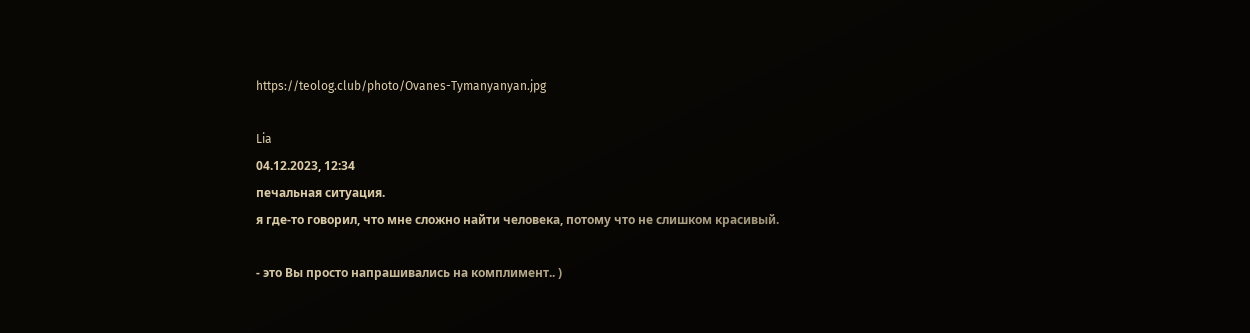https://teolog.club/photo/Ovanes-Tymanyanyan.jpg

Lia
04.12.2023, 12:34
печальная ситуация.
я где-то говорил, что мне сложно найти человека, потому что не слишком красивый.

- это Вы просто напрашивались на комплимент.. )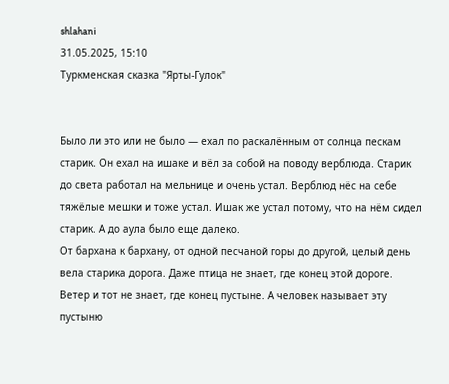shlahani
31.05.2025, 15:10
Туркменская сказка "Ярты-Гулок"


Было ли это или не было — ехал по раскалённым от солнца пескам старик. Он ехал на ишаке и вёл за собой на поводу верблюда. Старик до света работал на мельнице и очень устал. Верблюд нёс на себе тяжёлые мешки и тоже устал. Ишак же устал потому, что на нём сидел старик. А до аула было еще далеко.
От бархана к бархану, от одной песчаной горы до другой, целый день вела старика дорога. Даже птица не знает, где конец этой дороге. Ветер и тот не знает, где конец пустыне. А человек называет эту пустыню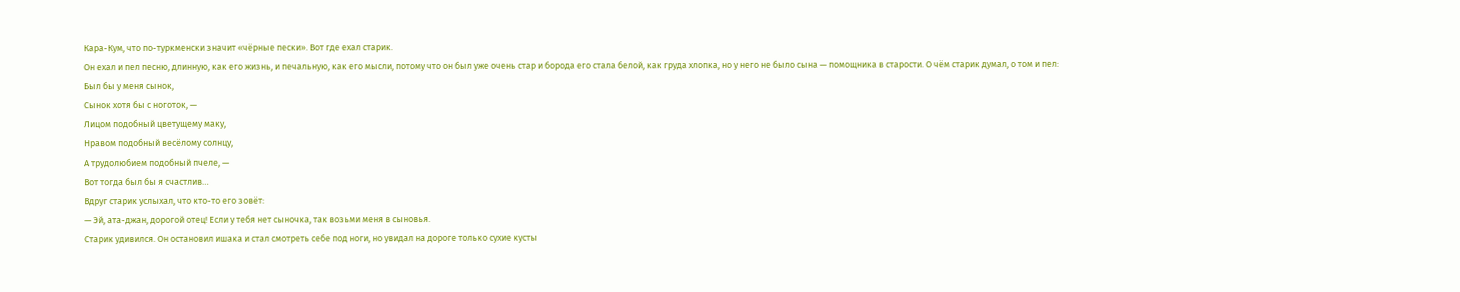Кара-Кум, что по-туркменски значит «чёрные пески». Вот где ехал старик.
Он ехал и пел песню, длинную, как его жизнь, и печальную, как его мысли, потому что он был уже очень стар и борода его стала белой, как груда хлопка, но у него не было сына — помощника в старости. О чём старик думал, о том и пел:
Был бы у меня сынок,
Сынок хотя бы с ноготок, —
Лицом подобный цветущему маку,
Нравом подобный весёлому солнцу,
А трудолюбием подобный пчеле, —
Вот тогда был бы я счастлив…
Вдруг старик услыхал, что кто-то его зовёт:
— Эй, ата-джан, дорогой отец! Если у тебя нет сыночка, так возьми меня в сыновья.
Старик удивился. Он остановил ишака и стал смотреть себе под ноги, но увидал на дороге только сухие кусты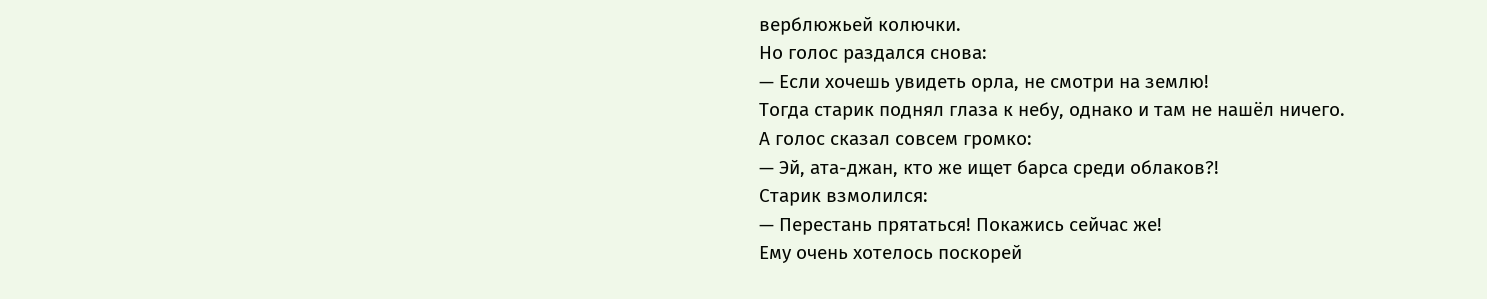верблюжьей колючки.
Но голос раздался снова:
— Если хочешь увидеть орла, не смотри на землю!
Тогда старик поднял глаза к небу, однако и там не нашёл ничего.
А голос сказал совсем громко:
— Эй, ата-джан, кто же ищет барса среди облаков?!
Старик взмолился:
— Перестань прятаться! Покажись сейчас же!
Ему очень хотелось поскорей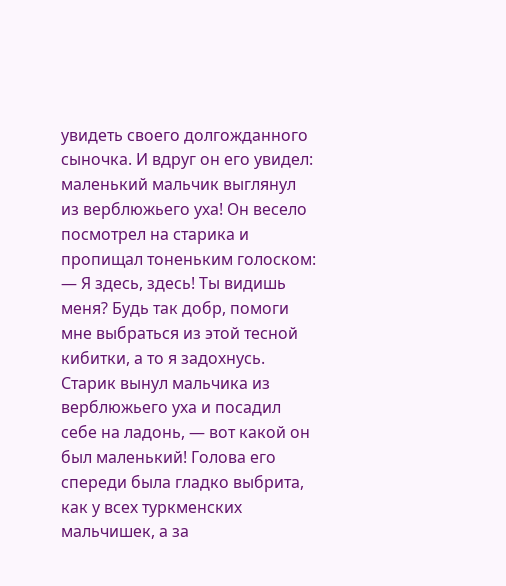увидеть своего долгожданного сыночка. И вдруг он его увидел: маленький мальчик выглянул из верблюжьего уха! Он весело посмотрел на старика и пропищал тоненьким голоском:
— Я здесь, здесь! Ты видишь меня? Будь так добр, помоги мне выбраться из этой тесной кибитки, а то я задохнусь.
Старик вынул мальчика из верблюжьего уха и посадил себе на ладонь, — вот какой он был маленький! Голова его спереди была гладко выбрита, как у всех туркменских мальчишек, а за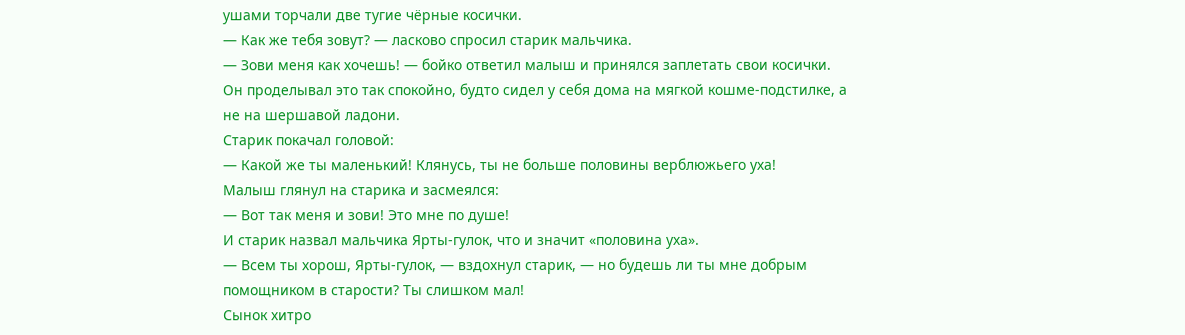ушами торчали две тугие чёрные косички.
— Как же тебя зовут? — ласково спросил старик мальчика.
— Зови меня как хочешь! — бойко ответил малыш и принялся заплетать свои косички.
Он проделывал это так спокойно, будто сидел у себя дома на мягкой кошме-подстилке, а не на шершавой ладони.
Старик покачал головой:
— Какой же ты маленький! Клянусь, ты не больше половины верблюжьего уха!
Малыш глянул на старика и засмеялся:
— Вот так меня и зови! Это мне по душе!
И старик назвал мальчика Ярты-гулок, что и значит «половина уха».
— Всем ты хорош, Ярты-гулок, — вздохнул старик, — но будешь ли ты мне добрым помощником в старости? Ты слишком мал!
Сынок хитро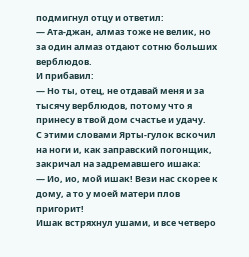подмигнул отцу и ответил:
— Ата-джан, алмаз тоже не велик, но за один алмаз отдают сотню больших верблюдов.
И прибавил:
— Но ты, отец, не отдавай меня и за тысячу верблюдов, потому что я принесу в твой дом счастье и удачу.
С этими словами Ярты-гулок вскочил на ноги и, как заправский погонщик, закричал на задремавшего ишака:
— Ио, ио, мой ишак! Вези нас скорее к дому, а то у моей матери плов пригорит!
Ишак встряхнул ушами, и все четверо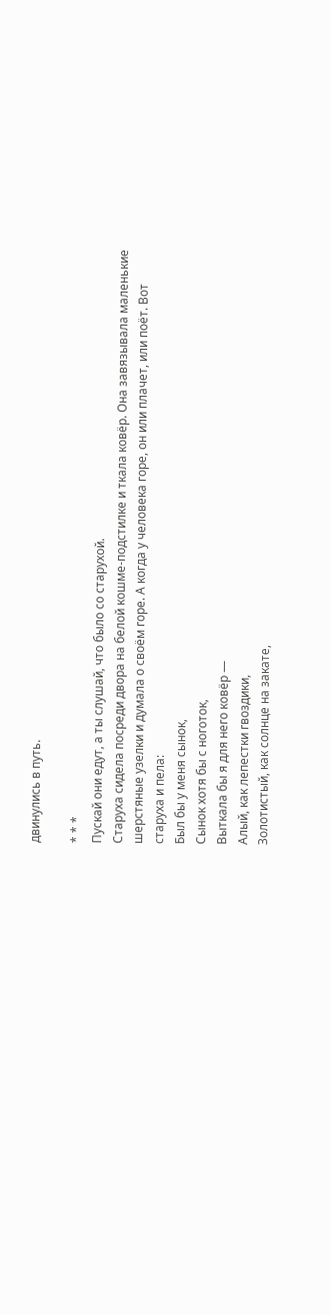двинулись в путь.

* * *
Пускай они едут, а ты слушай, что было со старухой.
Старуха сидела посреди двора на белой кошме-подстилке и ткала ковёр. Она завязывала маленькие шерстяные узелки и думала о своём горе. А когда у человека горе, он или плачет, или поёт. Вот старуха и пела:
Был бы у меня сынок,
Сынок хотя бы с ноготок,
Выткала бы я для него ковёр —
Алый, как лепестки гвоздики,
Золотистый, как солнце на закате,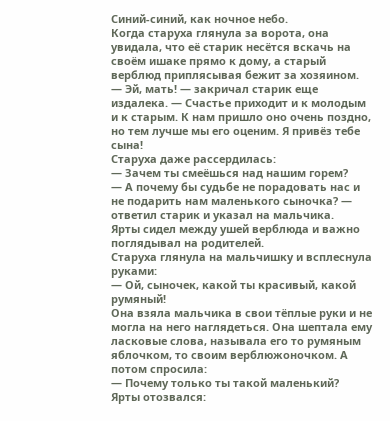Синий-синий, как ночное небо.
Когда старуха глянула за ворота, она увидала, что её старик несётся вскачь на своём ишаке прямо к дому, а старый верблюд приплясывая бежит за хозяином.
— Эй, мать! — закричал старик еще издалека. — Счастье приходит и к молодым и к старым. К нам пришло оно очень поздно, но тем лучше мы его оценим. Я привёз тебе сына!
Старуха даже рассердилась:
— Зачем ты смеёшься над нашим горем?
— А почему бы судьбе не порадовать нас и не подарить нам маленького сыночка? — ответил старик и указал на мальчика.
Ярты сидел между ушей верблюда и важно поглядывал на родителей.
Старуха глянула на мальчишку и всплеснула руками:
— Ой, сыночек, какой ты красивый, какой румяный!
Она взяла мальчика в свои тёплые руки и не могла на него наглядеться. Она шептала ему ласковые слова, называла его то румяным яблочком, то своим верблюжоночком. А потом спросила:
— Почему только ты такой маленький?
Ярты отозвался: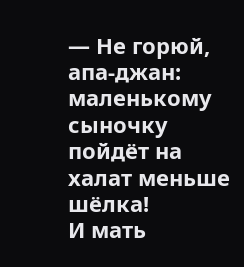— Не горюй, апа-джан: маленькому сыночку пойдёт на халат меньше шёлка!
И мать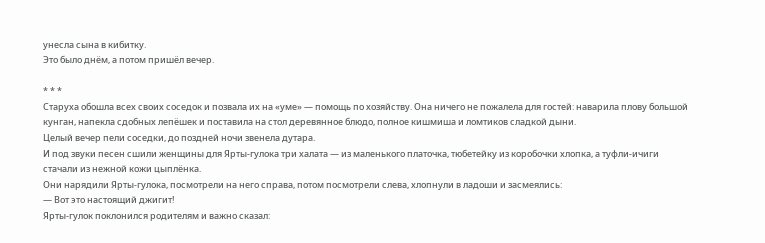унесла сына в кибитку.
Это было днём, а потом пришёл вечер.

* * *
Старуха обошла всех своих соседок и позвала их на «уме» — помощь по хозяйству. Она ничего не пожалела для гостей: наварила плову большой кунган, напекла сдобных лепёшек и поставила на стол деревянное блюдо, полное кишмиша и ломтиков сладкой дыни.
Целый вечер пели соседки, до поздней ночи звенела дутара.
И под звуки песен сшили женщины для Ярты-гулока три халата — из маленького платочка, тюбетейку из коробочки хлопка, а туфли-ичиги стачали из нежной кожи цыплёнка.
Они нарядили Ярты-гулока, посмотрели на него справа, потом посмотрели слева, хлопнули в ладоши и засмеялись:
— Вот это настоящий джигит!
Ярты-гулок поклонился родителям и важно сказал: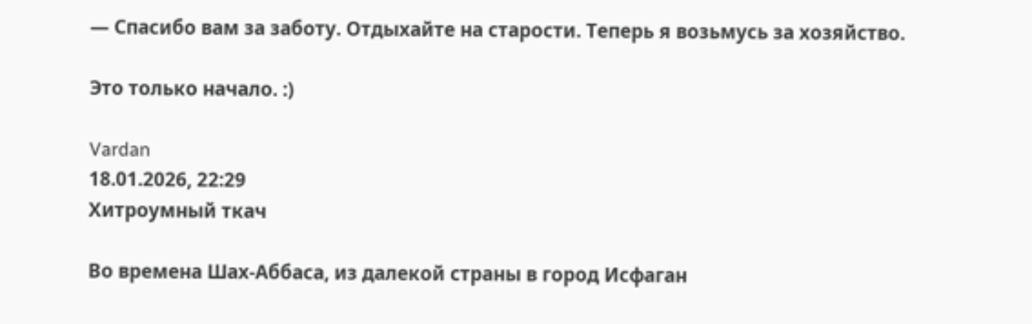— Спасибо вам за заботу. Отдыхайте на старости. Теперь я возьмусь за хозяйство.

Это только начало. :)

Vardan
18.01.2026, 22:29
Хитроумный ткач

Во времена Шах-Аббаса, из далекой страны в город Исфаган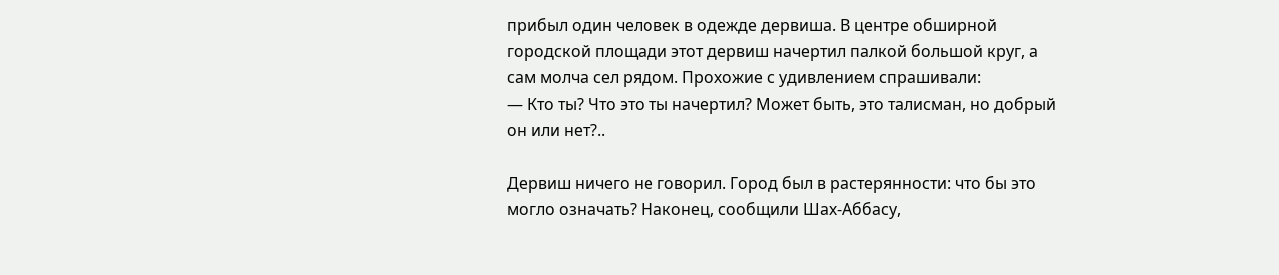прибыл один человек в одежде дервиша. В центре обширной городской площади этот дервиш начертил палкой большой круг, а сам молча сел рядом. Прохожие с удивлением спрашивали:
— Кто ты? Что это ты начертил? Может быть, это талисман, но добрый он или нет?..

Дервиш ничего не говорил. Город был в растерянности: что бы это могло означать? Наконец, сообщили Шах-Аббасу,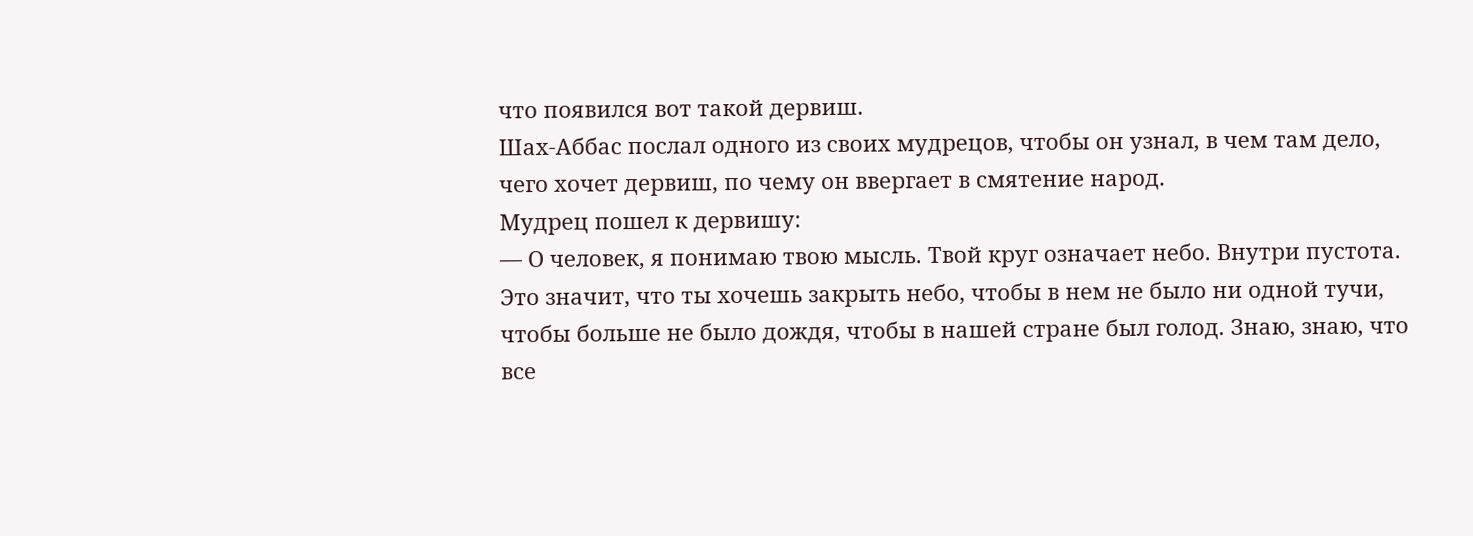что появился вот такой дервиш.
Шах-Аббас послал одного из своих мудрецов, чтобы он узнал, в чем там дело, чего хочет дервиш, по чему он ввергает в смятение народ.
Мудрец пошел к дервишу:
— О человек, я понимаю твою мысль. Твой круг означает небо. Внутри пустота. Это значит, что ты хочешь закрыть небо, чтобы в нем не было ни одной тучи, чтобы больше не было дождя, чтобы в нашей стране был голод. Знаю, знаю, что все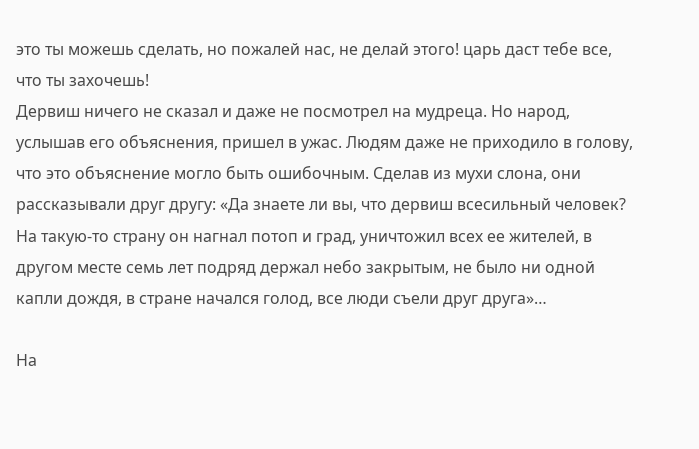это ты можешь сделать, но пожалей нас, не делай этого! царь даст тебе все, что ты захочешь!
Дервиш ничего не сказал и даже не посмотрел на мудреца. Но народ, услышав его объяснения, пришел в ужас. Людям даже не приходило в голову, что это объяснение могло быть ошибочным. Сделав из мухи слона, они рассказывали друг другу: «Да знаете ли вы, что дервиш всесильный человек? На такую-то страну он нагнал потоп и град, уничтожил всех ее жителей, в другом месте семь лет подряд держал небо закрытым, не было ни одной капли дождя, в стране начался голод, все люди съели друг друга»…

На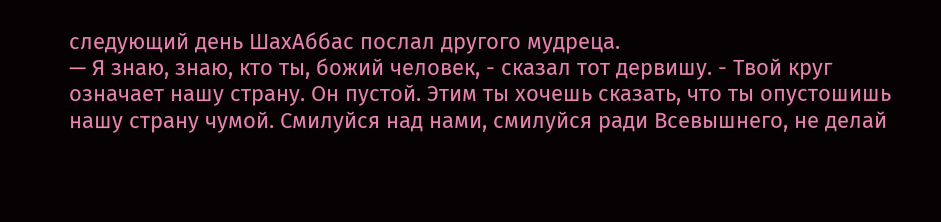следующий день ШахАббас послал другого мудреца.
— Я знаю, знаю, кто ты, божий человек, - сказал тот дервишу. - Твой круг означает нашу страну. Он пустой. Этим ты хочешь сказать, что ты опустошишь нашу страну чумой. Смилуйся над нами, смилуйся ради Всевышнего, не делай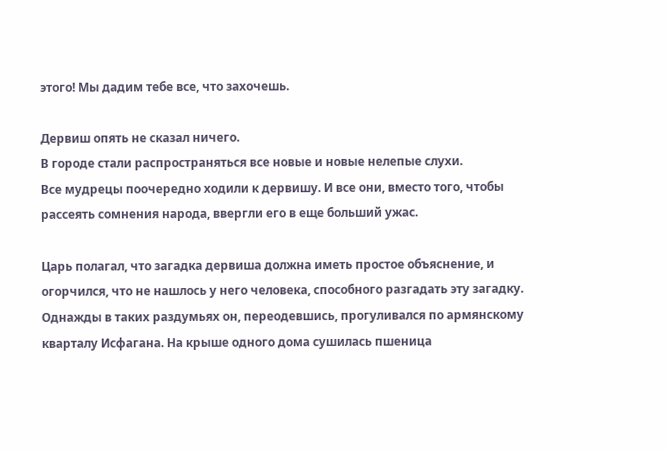этого! Мы дадим тебе все, что захочешь.

Дервиш опять не сказал ничего.
В городе стали распространяться все новые и новые нелепые слухи.
Все мудрецы поочередно ходили к дервишу. И все они, вместо того, чтобы рассеять сомнения народа, ввергли его в еще больший ужас.

Царь полагал, что загадка дервиша должна иметь простое объяснение, и огорчился, что не нашлось у него человека, способного разгадать эту загадку.
Однажды в таких раздумьях он, переодевшись, прогуливался по армянскому кварталу Исфагана. На крыше одного дома сушилась пшеница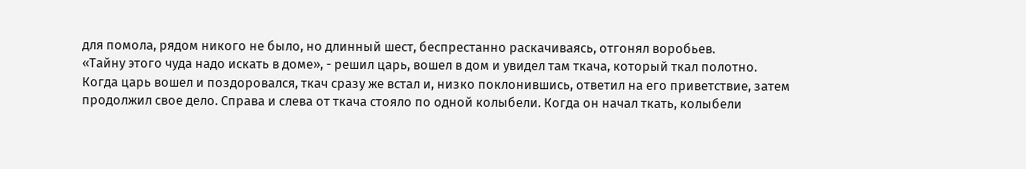для помола, рядом никого не было, но длинный шест, беспрестанно раскачиваясь, отгонял воробьев.
«Тайну этого чуда надо искать в доме», - решил царь, вошел в дом и увидел там ткача, который ткал полотно.
Когда царь вошел и поздоровался, ткач сразу же встал и, низко поклонившись, ответил на его приветствие, затем продолжил свое дело. Справа и слева от ткача стояло по одной колыбели. Когда он начал ткать, колыбели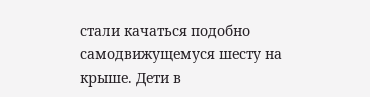стали качаться подобно самодвижущемуся шесту на крыше. Дети в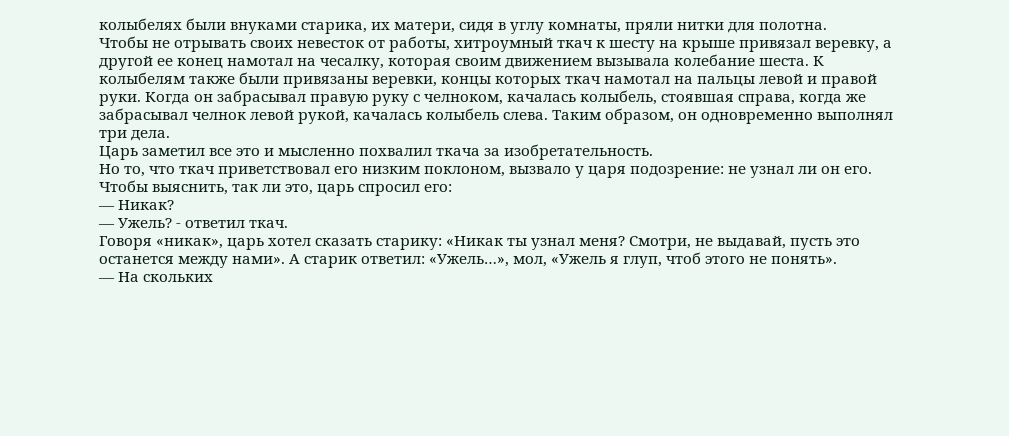колыбелях были внуками старика, их матери, сидя в углу комнаты, пряли нитки для полотна.
Чтобы не отрывать своих невесток от работы, хитроумный ткач к шесту на крыше привязал веревку, а другой ее конец намотал на чесалку, которая своим движением вызывала колебание шеста. К колыбелям также были привязаны веревки, концы которых ткач намотал на пальцы левой и правой руки. Когда он забрасывал правую руку с челноком, качалась колыбель, стоявшая справа, когда же забрасывал челнок левой рукой, качалась колыбель слева. Таким образом, он одновременно выполнял три дела.
Царь заметил все это и мысленно похвалил ткача за изобретательность.
Но то, что ткач приветствовал его низким поклоном, вызвало у царя подозрение: не узнал ли он его. Чтобы выяснить, так ли это, царь спросил его:
— Никак?
— Ужель? - ответил ткач.
Говоря «никак», царь хотел сказать старику: «Никак ты узнал меня? Смотри, не выдавай, пусть это останется между нами». А старик ответил: «Ужель…», мол, «Ужель я глуп, чтоб этого не понять».
— На скольких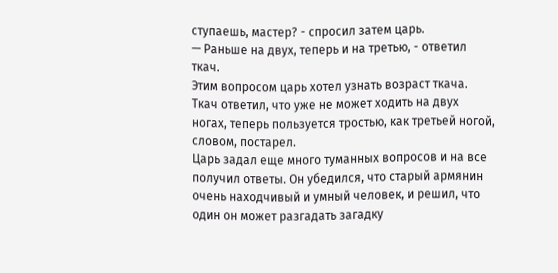ступаешь, мастер? - спросил затем царь.
— Раньше на двух, теперь и на третью, - ответил ткач.
Этим вопросом царь хотел узнать возраст ткача. Ткач ответил, что уже не может ходить на двух ногах, теперь пользуется тростью, как третьей ногой, словом, постарел.
Царь задал еще много туманных вопросов и на все получил ответы. Он убедился, что старый армянин очень находчивый и умный человек, и решил, что один он может разгадать загадку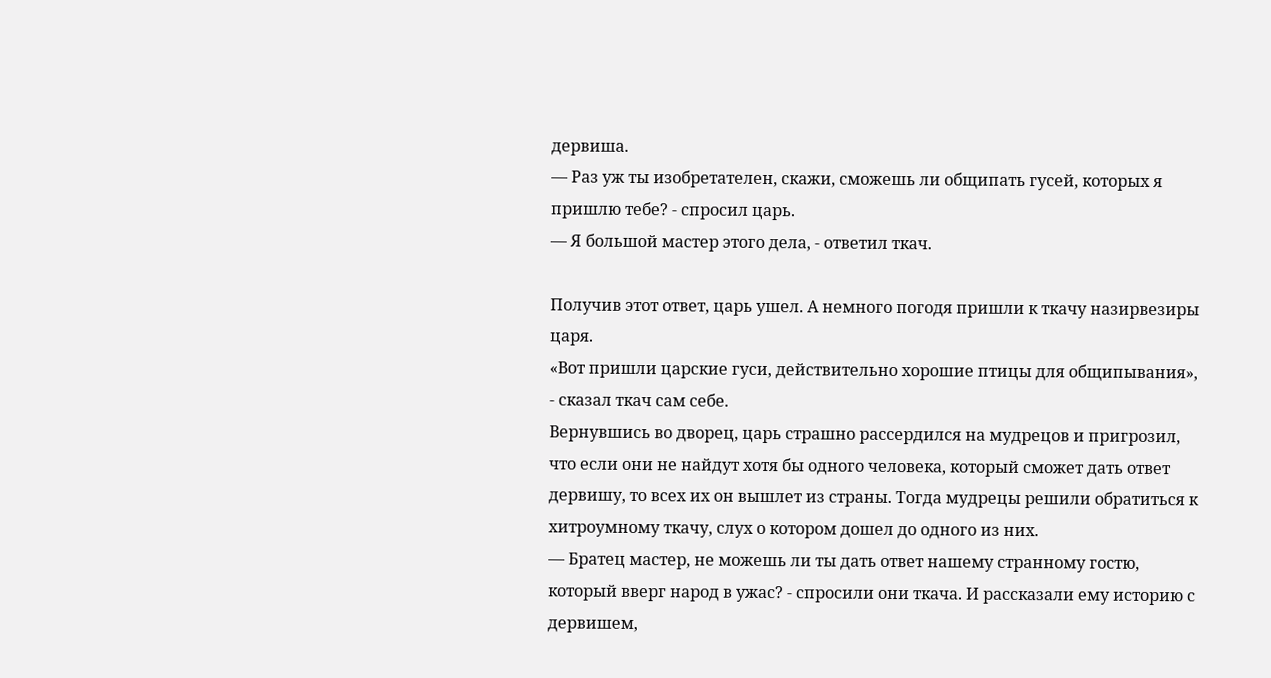дервиша.
— Раз уж ты изобретателен, скажи, сможешь ли общипать гусей, которых я пришлю тебе? - спросил царь.
— Я большой мастер этого дела, - ответил ткач.

Получив этот ответ, царь ушел. А немного погодя пришли к ткачу назирвезиры царя.
«Вот пришли царские гуси, действительно хорошие птицы для общипывания», - сказал ткач сам себе.
Вернувшись во дворец, царь страшно рассердился на мудрецов и пригрозил, что если они не найдут хотя бы одного человека, который сможет дать ответ дервишу, то всех их он вышлет из страны. Тогда мудрецы решили обратиться к хитроумному ткачу, слух о котором дошел до одного из них.
— Братец мастер, не можешь ли ты дать ответ нашему странному гостю,
который вверг народ в ужас? - спросили они ткача. И рассказали ему историю с дервишем,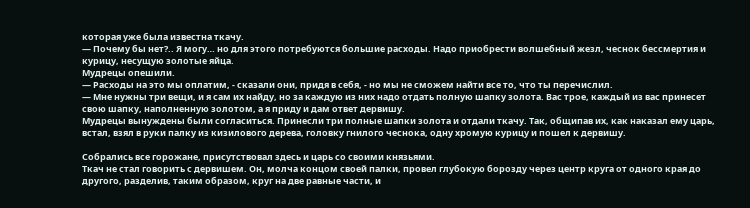которая уже была известна ткачу.
— Почему бы нет?.. Я могу… но для этого потребуются большие расходы. Надо приобрести волшебный жезл, чеснок бессмертия и курицу, несущую золотые яйца.
Мудрецы опешили.
— Расходы на это мы оплатим, - сказали они, придя в себя, - но мы не сможем найти все то, что ты перечислил.
— Мне нужны три вещи, и я сам их найду, но за каждую из них надо отдать полную шапку золота. Вас трое, каждый из вас принесет свою шапку, наполненную золотом, а я приду и дам ответ дервишу.
Мудрецы вынуждены были согласиться. Принесли три полные шапки золота и отдали ткачу. Так, общипав их, как наказал ему царь, встал, взял в руки палку из кизилового дерева, головку гнилого чеснока, одну хромую курицу и пошел к дервишу.

Собрались все горожане, присутствовал здесь и царь со своими князьями.
Ткач не стал говорить с дервишем. Он, молча концом своей палки, провел глубокую борозду через центр круга от одного края до другого, разделив, таким образом, круг на две равные части, и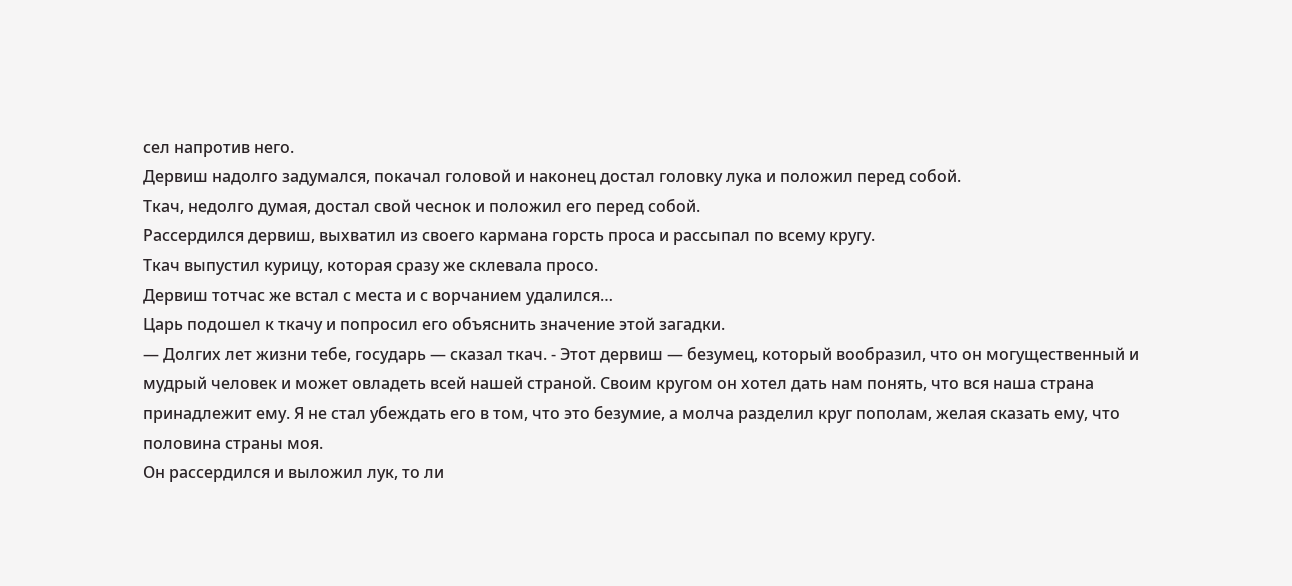сел напротив него.
Дервиш надолго задумался, покачал головой и наконец достал головку лука и положил перед собой.
Ткач, недолго думая, достал свой чеснок и положил его перед собой.
Рассердился дервиш, выхватил из своего кармана горсть проса и рассыпал по всему кругу.
Ткач выпустил курицу, которая сразу же склевала просо.
Дервиш тотчас же встал с места и с ворчанием удалился…
Царь подошел к ткачу и попросил его объяснить значение этой загадки.
— Долгих лет жизни тебе, государь — сказал ткач. - Этот дервиш — безумец, который вообразил, что он могущественный и мудрый человек и может овладеть всей нашей страной. Своим кругом он хотел дать нам понять, что вся наша страна принадлежит ему. Я не стал убеждать его в том, что это безумие, а молча разделил круг пополам, желая сказать ему, что половина страны моя.
Он рассердился и выложил лук, то ли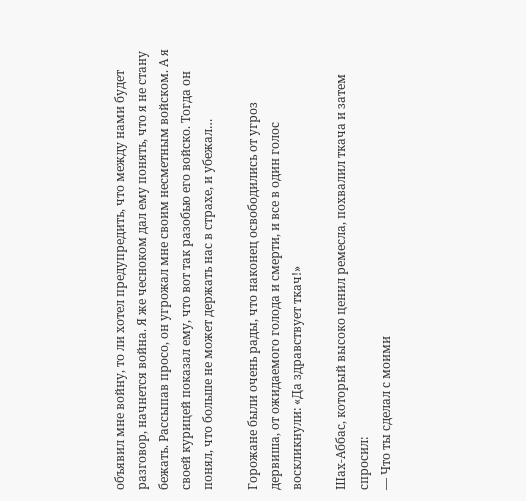объявил мне войну, то ли хотел предупредить, что между нами будет разговор, начнется война. Я же чесноком дал ему понять, что я не стану бежать. Рассыпав просо, он угрожал мне своим несметным войском. А я своей курицей показал ему, что вот так разобью его войско. Тогда он понял, что больше не может держать нас в страхе, и убежал…

Горожане были очень рады, что наконец освободились от угроз дервиша, от ожидаемого голода и смерти, и все в один голос воскликнули: «Да здравствует ткач!»

Шах-Аббас, который высоко ценил ремесла, похвалил ткача и затем спросил:
— Что ты сделал с моими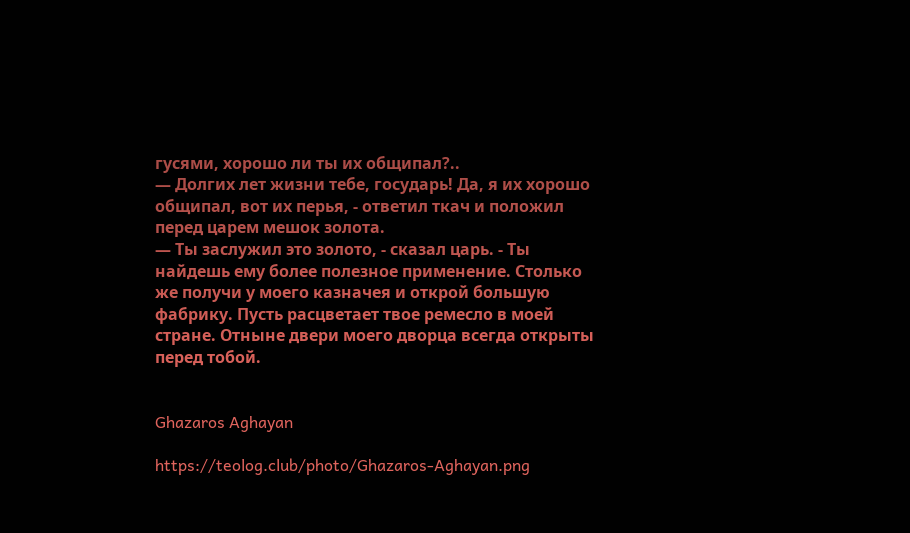гусями, хорошо ли ты их общипал?..
— Долгих лет жизни тебе, государь! Да, я их хорошо общипал, вот их перья, - ответил ткач и положил перед царем мешок золота.
— Ты заслужил это золото, - сказал царь. - Ты найдешь ему более полезное применение. Столько же получи у моего казначея и открой большую фабрику. Пусть расцветает твое ремесло в моей стране. Отныне двери моего дворца всегда открыты перед тобой.


Ghazaros Aghayan

https://teolog.club/photo/Ghazaros-Aghayan.png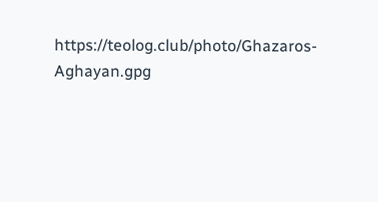https://teolog.club/photo/Ghazaros-Aghayan.gpg